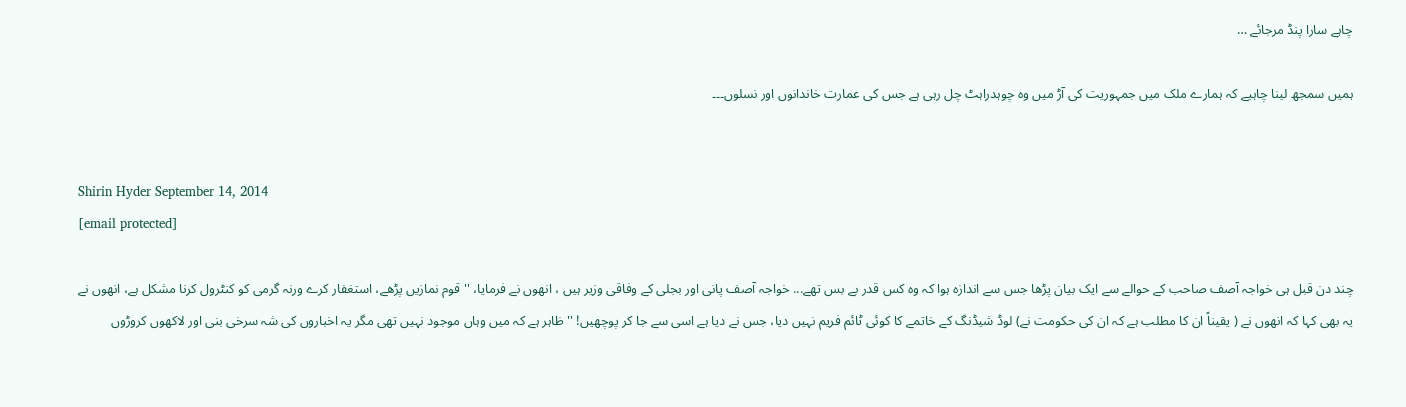چاہے سارا پنڈ مرجائے …

ہمیں سمجھ لینا چاہیے کہ ہمارے ملک میں جمہوریت کی آڑ میں وہ چوہدراہٹ چل رہی ہے جس کی عمارت خاندانوں اور نسلوں۔۔۔


Shirin Hyder September 14, 2014
[email protected]

چند دن قبل ہی خواجہ آصف صاحب کے حوالے سے ایک بیان پڑھا جس سے اندازہ ہوا کہ وہ کس قدر بے بس تھے... خواجہ آصف پانی اور بجلی کے وفاقی وزیر ہیں ، انھوں نے فرمایا، '' قوم نمازیں پڑھے، استغفار کرے ورنہ گرمی کو کنٹرول کرنا مشکل ہے، انھوں نے یہ بھی کہا کہ انھوں نے ( یقیناً ان کا مطلب ہے کہ ان کی حکومت نے) لوڈ شیڈنگ کے خاتمے کا کوئی ٹائم فریم نہیں دیا، جس نے دیا ہے اسی سے جا کر پوچھیں! '' ظاہر ہے کہ میں وہاں موجود نہیں تھی مگر یہ اخباروں کی شہ سرخی بنی اور لاکھوں کروڑوں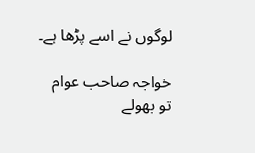لوگوں نے اسے پڑھا ہے۔

خواجہ صاحب عوام تو بھولے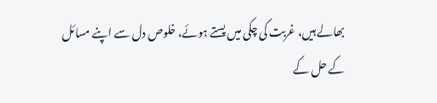بھالے ہیں، غربت کی چکی میں پستے ہوئے، خلوص دل سے اپنے مسائل کے حل کے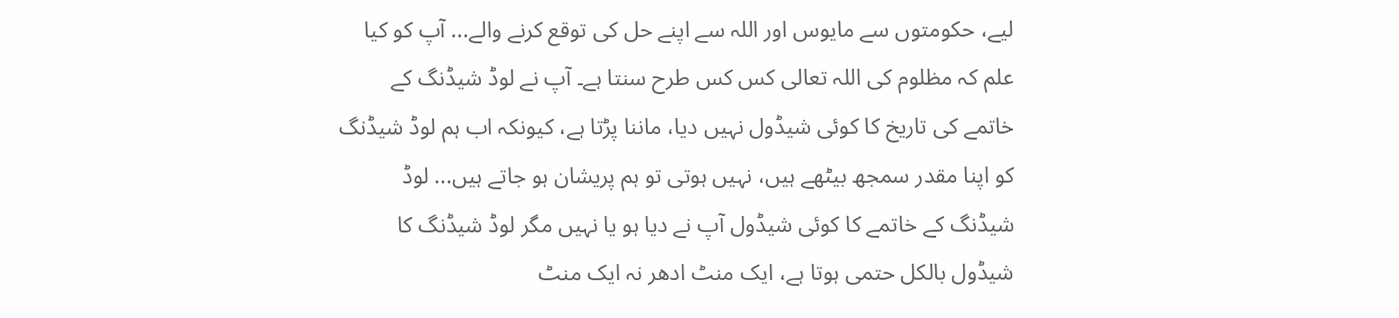لیے، حکومتوں سے مایوس اور اللہ سے اپنے حل کی توقع کرنے والے... آپ کو کیا علم کہ مظلوم کی اللہ تعالی کس کس طرح سنتا ہے۔ آپ نے لوڈ شیڈنگ کے خاتمے کی تاریخ کا کوئی شیڈول نہیں دیا، ماننا پڑتا ہے، کیونکہ اب ہم لوڈ شیڈنگ کو اپنا مقدر سمجھ بیٹھے ہیں، نہیں ہوتی تو ہم پریشان ہو جاتے ہیں... لوڈ شیڈنگ کے خاتمے کا کوئی شیڈول آپ نے دیا ہو یا نہیں مگر لوڈ شیڈنگ کا شیڈول بالکل حتمی ہوتا ہے، ایک منٹ ادھر نہ ایک منٹ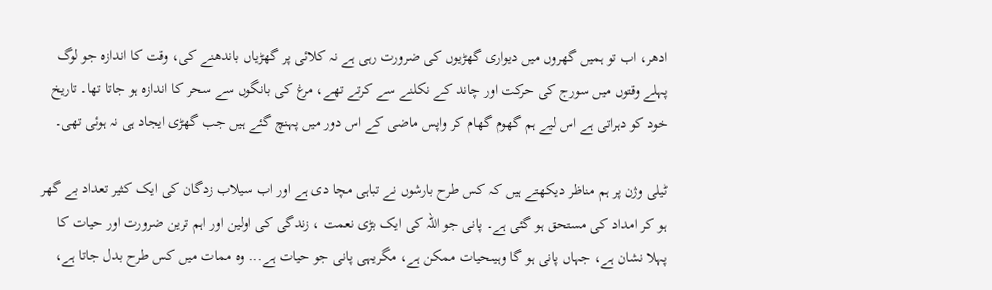ادھر، اب تو ہمیں گھروں میں دیواری گھڑیوں کی ضرورت رہی ہے نہ کلائی پر گھڑیاں باندھنے کی، وقت کا اندازہ جو لوگ پہلے وقتوں میں سورج کی حرکت اور چاند کے نکلنے سے کرتے تھے، مرغ کی بانگوں سے سحر کا اندازہ ہو جاتا تھا۔ تاریخ خود کو دہراتی ہے اس لیے ہم گھوم گھام کر واپس ماضی کے اس دور میں پہنچ گئے ہیں جب گھڑی ایجاد ہی نہ ہوئی تھی۔

ٹیلی وژن پر ہم مناظر دیکھتے ہیں کہ کس طرح بارشوں نے تباہی مچا دی ہے اور اب سیلاب زدگان کی ایک کثیر تعداد بے گھر ہو کر امداد کی مستحق ہو گئی ہے۔ پانی جو اللہ کی ایک بڑی نعمت ، زندگی کی اولین اور اہم ترین ضرورت اور حیات کا پہلا نشان ہے، جہاں پانی ہو گا وہیںحیات ممکن ہے، مگریہی پانی جو حیات ہے... وہ ممات میں کس طرح بدل جاتا ہے،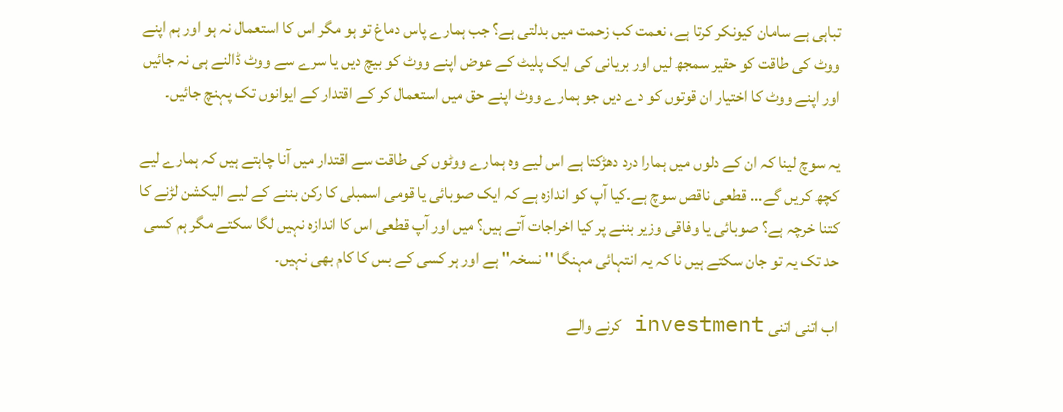تباہی ہے سامان کیونکر کرتا ہے، نعمت کب زحمت میں بدلتی ہے؟ جب ہمارے پاس دماغ تو ہو مگر اس کا استعمال نہ ہو اور ہم اپنے ووٹ کی طاقت کو حقیر سمجھ لیں اور بریانی کی ایک پلیٹ کے عوض اپنے ووٹ کو بیچ دیں یا سرے سے ووٹ ڈالنے ہی نہ جائیں اور اپنے ووٹ کا اختیار ان قوتوں کو دے دیں جو ہمارے ووٹ اپنے حق میں استعمال کر کے اقتدار کے ایوانوں تک پہنچ جائیں۔

یہ سوچ لینا کہ ان کے دلوں میں ہمارا درد دھڑکتا ہے اس لیے وہ ہمارے ووٹوں کی طاقت سے اقتدار میں آنا چاہتے ہیں کہ ہمارے لیے کچھ کریں گے... قطعی ناقص سوچ ہے۔کیا آپ کو اندازہ ہے کہ ایک صوبائی یا قومی اسمبلی کا رکن بننے کے لیے الیکشن لڑنے کا کتنا خرچہ ہے؟ صوبائی یا وفاقی وزیر بننے پر کیا اخراجات آتے ہیں؟ میں اور آپ قطعی اس کا اندازہ نہیں لگا سکتے مگر ہم کسی حد تک یہ تو جان سکتے ہیں نا کہ یہ انتہائی مہنگا '' نسخہ'' ہے اور ہر کسی کے بس کا کام بھی نہیں۔

اب اتنی اتنی investment کرنے والے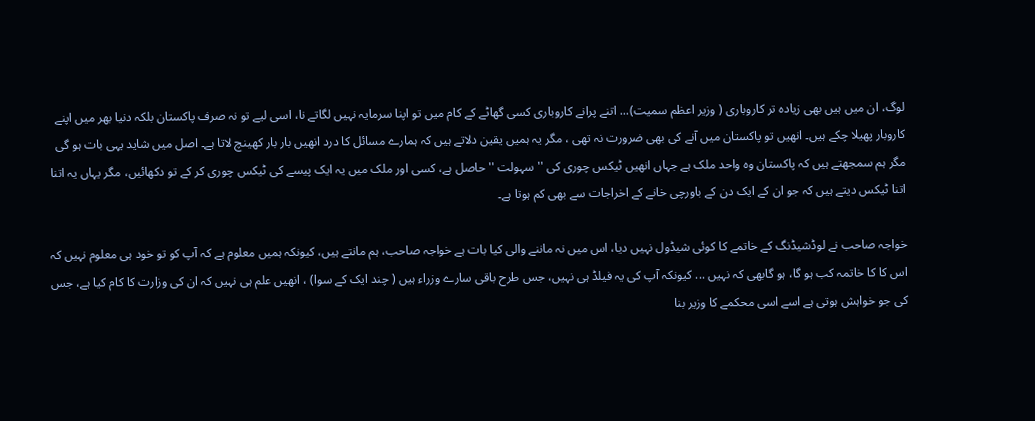لوگ، ان میں ہیں بھی زیادہ تر کاروباری ( وزیر اعظم سمیت)... اتنے پرانے کاروباری کسی گھاٹے کے کام میں تو اپنا سرمایہ نہیں لگاتے نا، اسی لیے تو نہ صرف پاکستان بلکہ دنیا بھر میں اپنے کاروبار پھیلا چکے ہیں۔ انھیں تو پاکستان میں آنے کی بھی ضرورت نہ تھی ، مگر یہ ہمیں یقین دلاتے ہیں کہ ہمارے مسائل کا درد انھیں بار بار کھینچ لاتا ہے۔ اصل میں شاید یہی بات ہو گی مگر ہم سمجھتے ہیں کہ پاکستان وہ واحد ملک ہے جہاں انھیں ٹیکس چوری کی '' سہولت '' حاصل ہے، کسی اور ملک میں یہ ایک پیسے کی ٹیکس چوری کر کے تو دکھائیں، مگر یہاں یہ اتنا اتنا ٹیکس دیتے ہیں کہ جو ان کے ایک دن کے باورچی خانے کے اخراجات سے بھی کم ہوتا ہے۔

خواجہ صاحب نے لوڈشیڈنگ کے خاتمے کا کوئی شیڈول نہیں دیا، اس میں نہ ماننے والی کیا بات ہے خواجہ صاحب، ہم مانتے ہیں، کیونکہ ہمیں معلوم ہے کہ آپ کو تو خود ہی معلوم نہیں کہ اس کا کا خاتمہ کب ہو گا، ہو گابھی کہ نہیں ... کیونکہ آپ کی یہ فیلڈ ہی نہیں، جس طرح باقی سارے وزراء ہیں ( چند ایک کے سوا) ، انھیں علم ہی نہیں کہ ان کی وزارت کا کام کیا ہے، جس کی جو خواہش ہوتی ہے اسے اسی محکمے کا وزیر بنا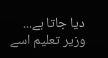دیا جاتا ہے... وزیر تعلیم اسے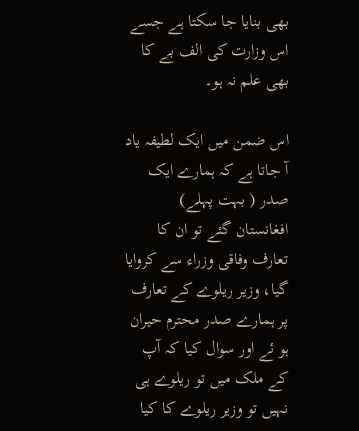بھی بنایا جا سکتا ہے جسے اس وزارت کی الف بے کا بھی علم نہ ہو۔

اس ضمن میں ایک لطیفہ یاد آ جاتا ہے کہ ہمارے ایک صدر ( بہت پہلے) افغانستان گئے تو ان کا تعارف وفاقی وزراء سے کروایا گیا، وزیر ریلوے کے تعارف پر ہمارے صدر محترم حیران ہو ئے اور سوال کیا کہ آپ کے ملک میں تو ریلوے ہی نہیں تو وزیر ریلوے کا کیا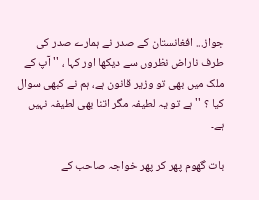جواز... افغانستان کے صدر نے ہمارے صدر کی طرف ناراض نظروں سے دیکھا اور کہا ، '' آپ کے ملک میں بھی تو وزیر قانون ہے، ہم نے کبھی سوال کیا ؟ '' ہے تو یہ لطیفہ مگر اتنا بھی لطیفہ نہیں ہے۔

بات گھوم پھر کر پھر خواجہ صاحب کے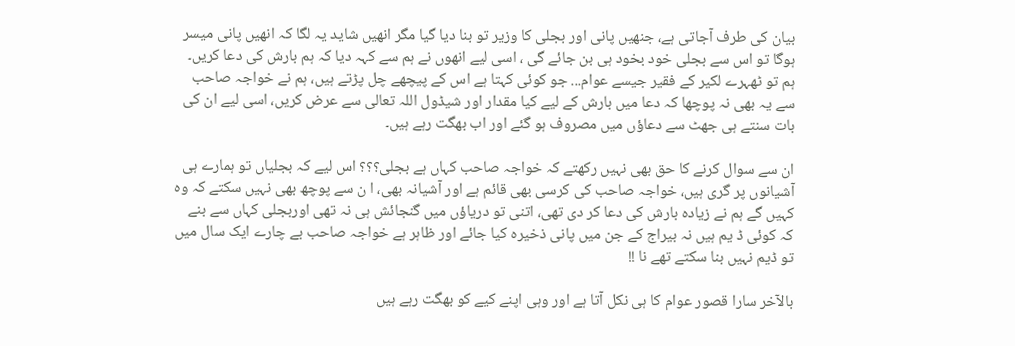بیان کی طرف آجاتی ہے، جنھیں پانی اور بجلی کا وزیر تو بنا دیا گیا مگر انھیں شاید یہ لگا کہ انھیں پانی میسر ہوگا تو اس سے بجلی خود بخود ہی بن جائے گی ، اسی لیے انھوں نے ہم سے کہہ دیا کہ ہم بارش کی دعا کریں۔ ہم تو ٹھہرے لکیر کے فقیر جیسے عوام... جو کوئی کہتا ہے اس کے پیچھے چل پڑتے ہیں، ہم نے خواجہ صاحب سے یہ بھی نہ پوچھا کہ دعا میں بارش کے لیے کیا مقدار اور شیڈول اللہ تعالی سے عرض کریں، اسی لیے ان کی بات سنتے ہی جھٹ سے دعاؤں میں مصروف ہو گئے اور اب بھگت رہے ہیں۔

ان سے سوال کرنے کا حق بھی نہیں رکھتے کہ خواجہ صاحب کہاں ہے بجلی؟؟؟ اس لیے کہ بجلیاں تو ہمارے ہی آشیانوں پر گری ہیں، خواجہ صاحب کی کرسی بھی قائم ہے اور آشیانہ بھی، ا ن سے پوچھ بھی نہیں سکتے کہ وہ کہیں گے ہم نے زیادہ بارش کی دعا کر دی تھی، اتنی تو دریاؤں میں گنجائش ہی نہ تھی اوربجلی کہاں سے بنے کہ کوئی ڈ یم ہیں نہ بیراج کے جن میں پانی ذخیرہ کیا جائے اور ظاہر ہے خواجہ صاحب بے چارے ایک سال میں تو ڈیم نہیں بنا سکتے تھے نا !!

بالآخر سارا قصور عوام کا ہی نکل آتا ہے اور وہی اپنے کیے کو بھگت رہے ہیں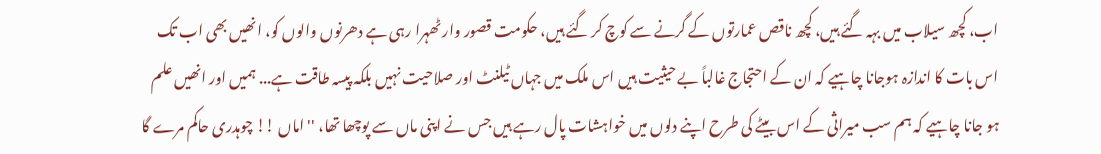اب، کچھ سیلاب میں بہہ گئے ہیں، کچھ ناقص عمارتوں کے گرنے سے کوچ کر گئے ہیں، حکومت قصور وار ٹھہرا رہی ہے دھرنوں والوں کو، انھیں بھی اب تک اس بات کا اندازہ ہوجانا چاہیے کہ ان کے احتجاج غالباً بے حیثیت ہیں اس ملک میں جہاں ٹیلنٹ اور صلاحیت نہیں بلکہ پیسہ طاقت ہے... ہمیں اور انھیں علم ہو جانا چاہیے کہ ہم سب میراثی کے اس بیٹے کی طرح اپنے دلوں میں خواہشات پال رہے ہیں جس نے اپنی ماں سے پوچھا تھا، '' اماں !! چوہدری حاکم مرے گا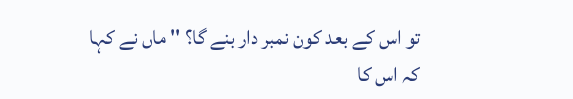تو اس کے بعد کون نمبر دار بنے گا؟ '' ماں نے کہا کہ اس کا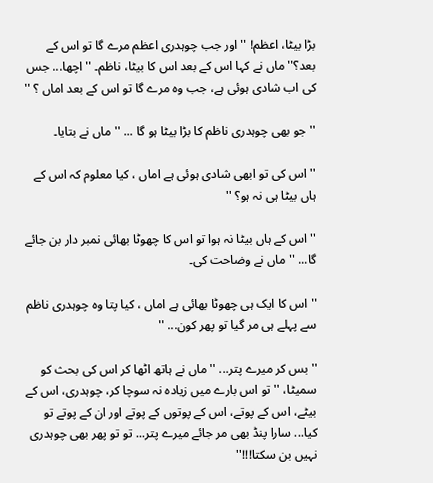بڑا بیٹا، اعظم! '' اور جب چوہدری اعظم مرے گا تو اس کے بعد؟'' ماں نے کہا اس کے بعد اس کا بیٹا، ناظم۔ '' اچھا... جس کی اب شادی ہوئی ہے، جب وہ مرے گا تو اس کے بعد اماں ؟ ''

'' جو بھی چوہدری ناظم کا بڑا بیٹا ہو گا ... '' ماں نے بتایا۔

''اس کی تو ابھی شادی ہوئی ہے اماں ، کیا معلوم کہ اس کے ہاں بیٹا ہی نہ ہو؟ ''

'' اس کے ہاں بیٹا نہ ہوا تو اس کا چھوٹا بھائی نمبر دار بن جائے گا... '' ماں نے وضاحت کی۔

'' اس کا ایک ہی چھوٹا بھائی ہے اماں ، کیا پتا وہ چوہدری ناظم سے پہلے ہی مر گیا تو پھر کون... ''

'' بس کر میرے پتر... '' ماں نے ہاتھ اٹھا کر اس کی بحث کو سمیٹا، '' تو اس بارے میں زیادہ نہ سوچا کر، چوہدری، اس کے بیٹے، اس کے پوتے، اس کے پوتوں کے پوتے اور ان کے پوتے تو کیا... سارا پنڈ بھی مر جائے میرے پتر... تو تو پھر بھی چوہدری نہیں بن سکتا!!!''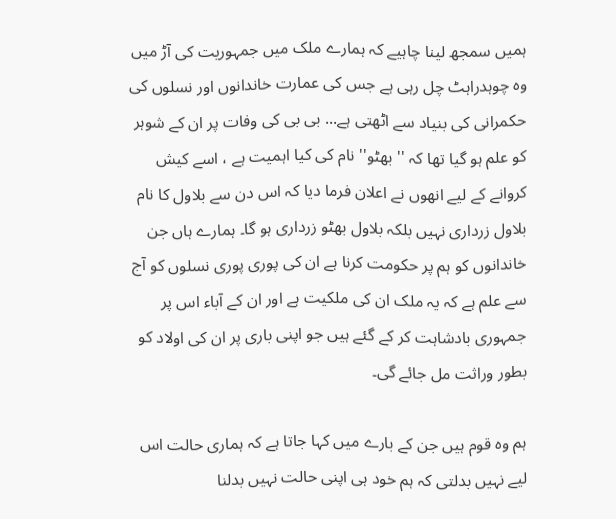ہمیں سمجھ لینا چاہیے کہ ہمارے ملک میں جمہوریت کی آڑ میں وہ چوہدراہٹ چل رہی ہے جس کی عمارت خاندانوں اور نسلوں کی حکمرانی کی بنیاد سے اٹھتی ہے... بی بی کی وفات پر ان کے شوہر کو علم ہو گیا تھا کہ ''بھٹو'' نام کی کیا اہمیت ہے ، اسے کیش کروانے کے لیے انھوں نے اعلان فرما دیا کہ اس دن سے بلاول کا نام بلاول زرداری نہیں بلکہ بلاول بھٹو زرداری ہو گا۔ ہمارے ہاں جن خاندانوں کو ہم پر حکومت کرنا ہے ان کی پوری پوری نسلوں کو آج سے علم ہے کہ یہ ملک ان کی ملکیت ہے اور ان کے آباء اس پر جمہوری بادشاہت کر کے گئے ہیں جو اپنی باری پر ان کی اولاد کو بطور وراثت مل جائے گی۔

ہم وہ قوم ہیں جن کے بارے میں کہا جاتا ہے کہ ہماری حالت اس لیے نہیں بدلتی کہ ہم خود ہی اپنی حالت نہیں بدلنا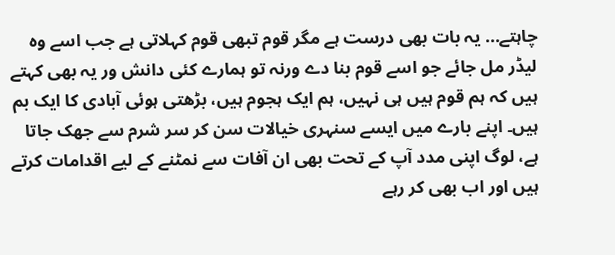چاہتے... یہ بات بھی درست ہے مگر قوم تبھی قوم کہلاتی ہے جب اسے وہ لیڈر مل جائے جو اسے قوم بنا دے ورنہ تو ہمارے کئی دانش ور یہ بھی کہتے ہیں کہ ہم قوم ہیں ہی نہیں، ہم ایک ہجوم ہیں، بڑھتی ہوئی آبادی کا ایک بم ہیں۔ اپنے بارے میں ایسے سنہری خیالات سن کر سر شرم سے جھک جاتا ہے، لوگ اپنی مدد آپ کے تحت بھی ان آفات سے نمٹنے کے لیے اقدامات کرتے ہیں اور اب بھی کر رہے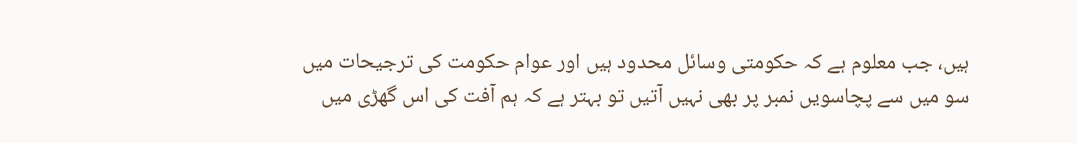ہیں، جب معلوم ہے کہ حکومتی وسائل محدود ہیں اور عوام حکومت کی ترجیحات میں سو میں سے پچاسویں نمبر پر بھی نہیں آتیں تو بہتر ہے کہ ہم آفت کی اس گھڑی میں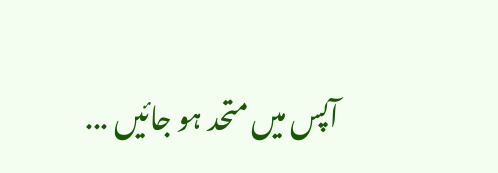آپس میں متحد ہو جائیں ...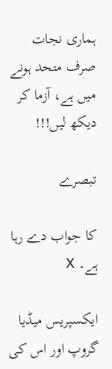ہماری نجات صرف متحد ہونے میں ہے، آزما کر دیکھ لیں!!!

تبصرے

کا جواب دے رہا ہے۔ X

ایکسپریس میڈیا گروپ اور اس کی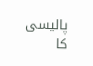پالیسی کا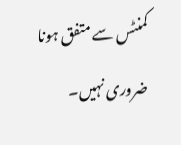کمنٹس سے متفق ہونا ضروری نہیں۔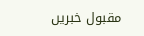مقبول خبریں